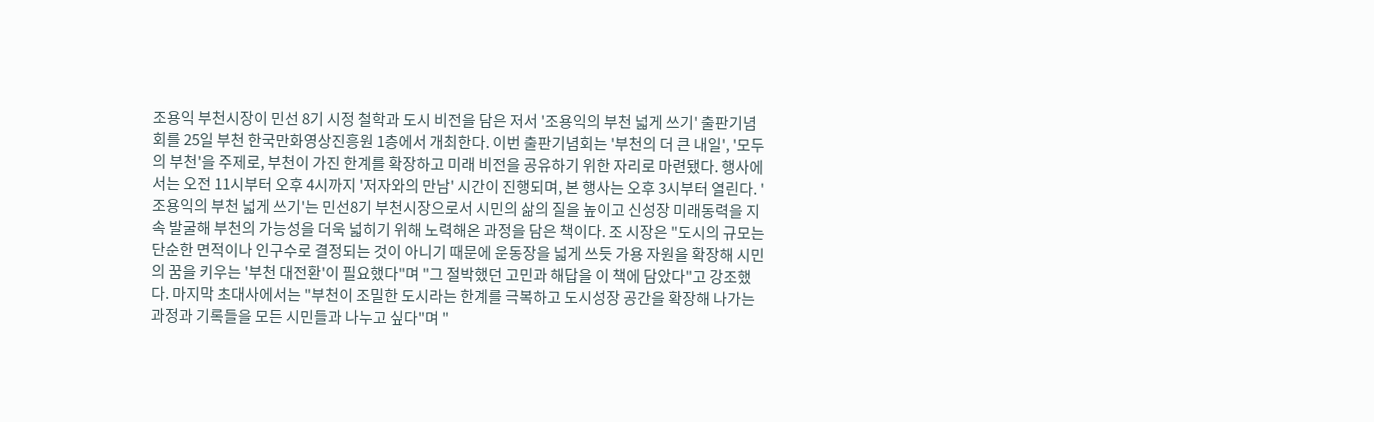조용익 부천시장이 민선 8기 시정 철학과 도시 비전을 담은 저서 '조용익의 부천 넓게 쓰기' 출판기념회를 25일 부천 한국만화영상진흥원 1층에서 개최한다. 이번 출판기념회는 '부천의 더 큰 내일', '모두의 부천'을 주제로, 부천이 가진 한계를 확장하고 미래 비전을 공유하기 위한 자리로 마련됐다. 행사에서는 오전 11시부터 오후 4시까지 '저자와의 만남' 시간이 진행되며, 본 행사는 오후 3시부터 열린다. '조용익의 부천 넓게 쓰기'는 민선8기 부천시장으로서 시민의 삶의 질을 높이고 신성장 미래동력을 지속 발굴해 부천의 가능성을 더욱 넓히기 위해 노력해온 과정을 담은 책이다. 조 시장은 "도시의 규모는 단순한 면적이나 인구수로 결정되는 것이 아니기 때문에 운동장을 넓게 쓰듯 가용 자원을 확장해 시민의 꿈을 키우는 '부천 대전환'이 필요했다"며 "그 절박했던 고민과 해답을 이 책에 담았다"고 강조했다. 마지막 초대사에서는 "부천이 조밀한 도시라는 한계를 극복하고 도시성장 공간을 확장해 나가는 과정과 기록들을 모든 시민들과 나누고 싶다"며 "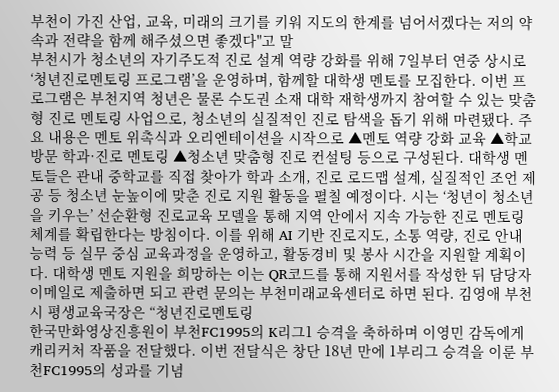부천이 가진 산업, 교육, 미래의 크기를 키워 지도의 한계를 넘어서겠다는 저의 약속과 전략을 함께 해주셨으면 좋겠다"고 말
부천시가 청소년의 자기주도적 진로 설계 역량 강화를 위해 7일부터 연중 상시로 ‘청년진로멘토링 프로그램’을 운영하며, 함께할 대학생 멘토를 모집한다. 이번 프로그램은 부천지역 청년은 물론 수도권 소재 대학 재학생까지 참여할 수 있는 맞춤형 진로 멘토링 사업으로, 청소년의 실질적인 진로 탐색을 돕기 위해 마련됐다. 주요 내용은 멘토 위촉식과 오리엔테이션을 시작으로 ▲멘토 역량 강화 교육 ▲학교 방문 학과·진로 멘토링 ▲청소년 맞춤형 진로 컨설팅 등으로 구성된다. 대학생 멘토들은 관내 중학교를 직접 찾아가 학과 소개, 진로 로드맵 설계, 실질적인 조언 제공 등 청소년 눈높이에 맞춘 진로 지원 활동을 펼칠 예정이다. 시는 ‘청년이 청소년을 키우는’ 선순환형 진로교육 모델을 통해 지역 안에서 지속 가능한 진로 멘토링 체계를 확립한다는 방침이다. 이를 위해 AI 기반 진로지도, 소통 역량, 진로 안내 능력 등 실무 중심 교육과정을 운영하고, 활동경비 및 봉사 시간을 지원할 계획이다. 대학생 멘토 지원을 희망하는 이는 QR코드를 통해 지원서를 작성한 뒤 담당자 이메일로 제출하면 되고 관련 문의는 부천미래교육센터로 하면 된다. 김영애 부천시 평생교육국장은 “청년진로멘토링
한국만화영상진흥원이 부천FC1995의 K리그1 승격을 축하하며 이영민 감독에게 캐리커처 작품을 전달했다. 이번 전달식은 창단 18년 만에 1부리그 승격을 이룬 부천FC1995의 성과를 기념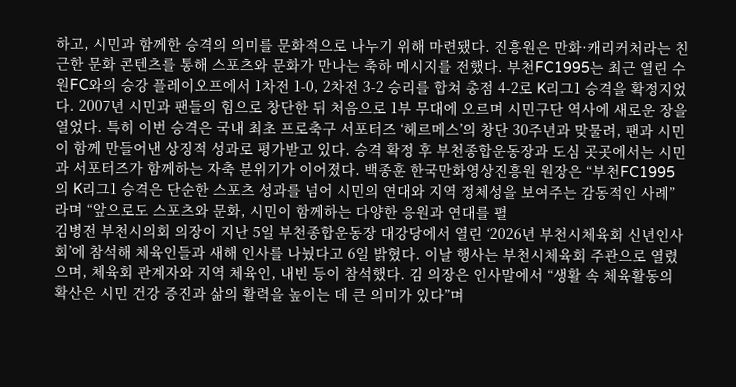하고, 시민과 함께한 승격의 의미를 문화적으로 나누기 위해 마련됐다. 진흥원은 만화·캐리커처라는 친근한 문화 콘텐츠를 통해 스포츠와 문화가 만나는 축하 메시지를 전했다. 부천FC1995는 최근 열린 수원FC와의 승강 플레이오프에서 1차전 1-0, 2차전 3-2 승리를 합쳐 총점 4-2로 K리그1 승격을 확정지었다. 2007년 시민과 팬들의 힘으로 창단한 뒤 처음으로 1부 무대에 오르며 시민구단 역사에 새로운 장을 열었다. 특히 이번 승격은 국내 최초 프로축구 서포터즈 ‘헤르메스’의 창단 30주년과 맞물려, 팬과 시민이 함께 만들어낸 상징적 성과로 평가받고 있다. 승격 확정 후 부천종합운동장과 도심 곳곳에서는 시민과 서포터즈가 함께하는 자축 분위기가 이어졌다. 백종훈 한국만화영상진흥원 원장은 “부천FC1995의 K리그1 승격은 단순한 스포츠 성과를 넘어 시민의 연대와 지역 정체성을 보여주는 감동적인 사례”라며 “앞으로도 스포츠와 문화, 시민이 함께하는 다양한 응원과 연대를 펼
김병전 부천시의회 의장이 지난 5일 부천종합운동장 대강당에서 열린 ‘2026년 부천시체육회 신년인사회’에 참석해 체육인들과 새해 인사를 나눴다고 6일 밝혔다. 이날 행사는 부천시체육회 주관으로 열렸으며, 체육회 관계자와 지역 체육인, 내빈 등이 참석했다. 김 의장은 인사말에서 “생활 속 체육활동의 확산은 시민 건강 증진과 삶의 활력을 높이는 데 큰 의미가 있다”며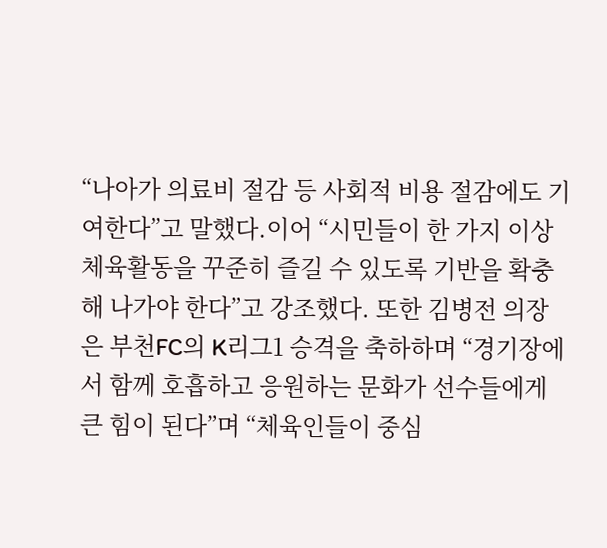“나아가 의료비 절감 등 사회적 비용 절감에도 기여한다”고 말했다.이어 “시민들이 한 가지 이상 체육활동을 꾸준히 즐길 수 있도록 기반을 확충해 나가야 한다”고 강조했다. 또한 김병전 의장은 부천FC의 K리그1 승격을 축하하며 “경기장에서 함께 호흡하고 응원하는 문화가 선수들에게 큰 힘이 된다”며 “체육인들이 중심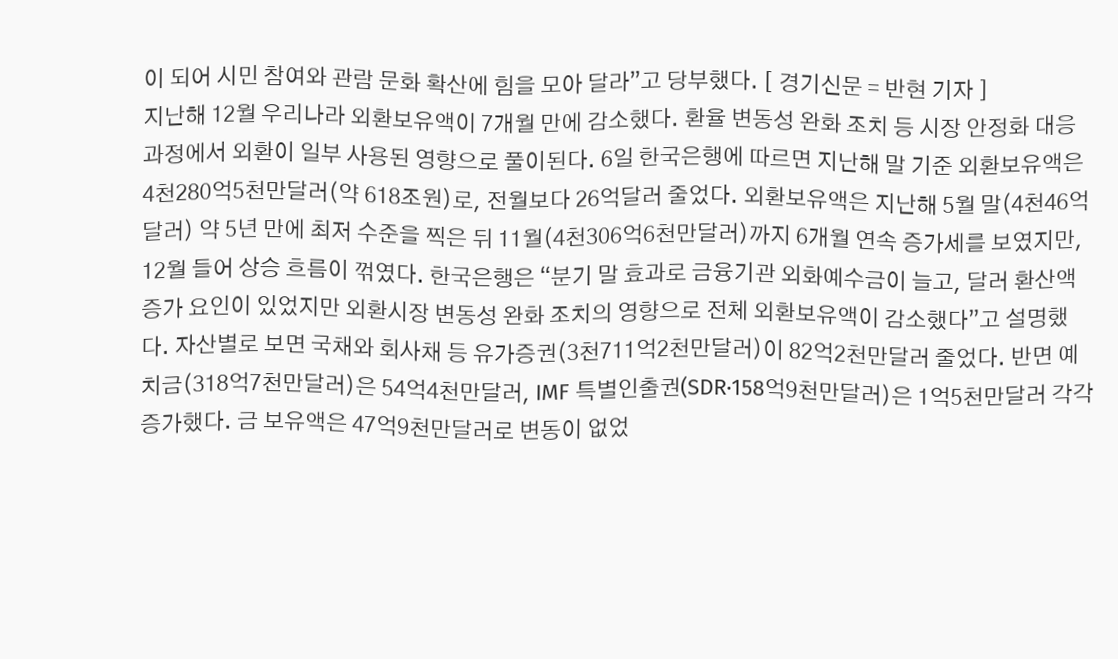이 되어 시민 참여와 관람 문화 확산에 힘을 모아 달라”고 당부했다. [ 경기신문 = 반현 기자 ]
지난해 12월 우리나라 외환보유액이 7개월 만에 감소했다. 환율 변동성 완화 조치 등 시장 안정화 대응 과정에서 외환이 일부 사용된 영향으로 풀이된다. 6일 한국은행에 따르면 지난해 말 기준 외환보유액은 4천280억5천만달러(약 618조원)로, 전월보다 26억달러 줄었다. 외환보유액은 지난해 5월 말(4천46억달러) 약 5년 만에 최저 수준을 찍은 뒤 11월(4천306억6천만달러)까지 6개월 연속 증가세를 보였지만, 12월 들어 상승 흐름이 꺾였다. 한국은행은 “분기 말 효과로 금융기관 외화예수금이 늘고, 달러 환산액 증가 요인이 있었지만 외환시장 변동성 완화 조치의 영향으로 전체 외환보유액이 감소했다”고 설명했다. 자산별로 보면 국채와 회사채 등 유가증권(3천711억2천만달러)이 82억2천만달러 줄었다. 반면 예치금(318억7천만달러)은 54억4천만달러, IMF 특별인출권(SDR·158억9천만달러)은 1억5천만달러 각각 증가했다. 금 보유액은 47억9천만달러로 변동이 없었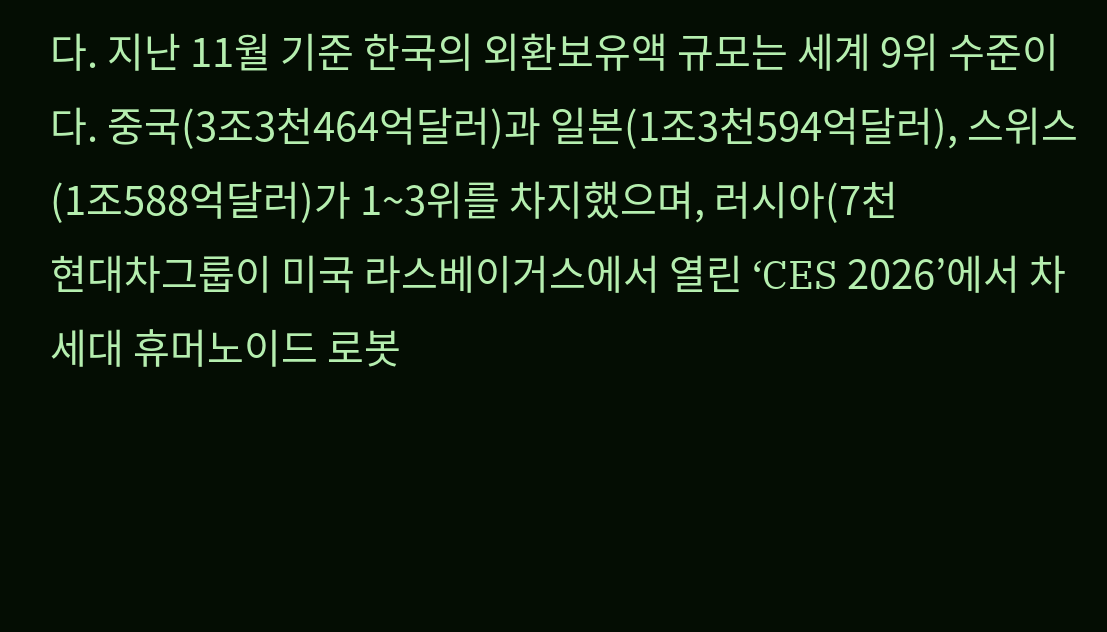다. 지난 11월 기준 한국의 외환보유액 규모는 세계 9위 수준이다. 중국(3조3천464억달러)과 일본(1조3천594억달러), 스위스(1조588억달러)가 1~3위를 차지했으며, 러시아(7천
현대차그룹이 미국 라스베이거스에서 열린 ‘CES 2026’에서 차세대 휴머노이드 로봇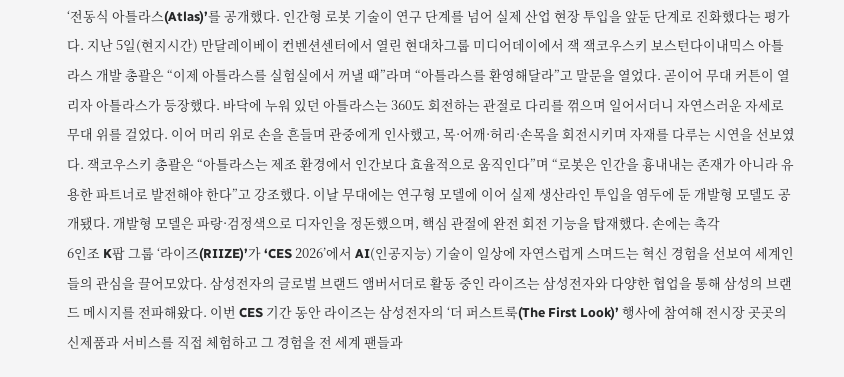‘전동식 아틀라스(Atlas)’를 공개했다. 인간형 로봇 기술이 연구 단계를 넘어 실제 산업 현장 투입을 앞둔 단계로 진화했다는 평가다. 지난 5일(현지시간) 만달레이베이 컨벤션센터에서 열린 현대차그룹 미디어데이에서 잭 잭코우스키 보스턴다이내믹스 아틀라스 개발 총괄은 “이제 아틀라스를 실험실에서 꺼낼 때”라며 “아틀라스를 환영해달라”고 말문을 열었다. 곧이어 무대 커튼이 열리자 아틀라스가 등장했다. 바닥에 누워 있던 아틀라스는 360도 회전하는 관절로 다리를 꺾으며 일어서더니 자연스러운 자세로 무대 위를 걸었다. 이어 머리 위로 손을 흔들며 관중에게 인사했고, 목·어깨·허리·손목을 회전시키며 자재를 다루는 시연을 선보였다. 잭코우스키 총괄은 “아틀라스는 제조 환경에서 인간보다 효율적으로 움직인다”며 “로봇은 인간을 흉내내는 존재가 아니라 유용한 파트너로 발전해야 한다”고 강조했다. 이날 무대에는 연구형 모델에 이어 실제 생산라인 투입을 염두에 둔 개발형 모델도 공개됐다. 개발형 모델은 파랑·검정색으로 디자인을 정돈했으며, 핵심 관절에 완전 회전 기능을 탑재했다. 손에는 촉각
6인조 K팝 그룹 ‘라이즈(RIIZE)’가 ‘CES 2026’에서 AI(인공지능) 기술이 일상에 자연스럽게 스며드는 혁신 경험을 선보여 세계인들의 관심을 끌어모았다. 삼성전자의 글로벌 브랜드 앰버서더로 활동 중인 라이즈는 삼성전자와 다양한 협업을 통해 삼성의 브랜드 메시지를 전파해왔다. 이번 CES 기간 동안 라이즈는 삼성전자의 ‘더 퍼스트룩(The First Look)’ 행사에 참여해 전시장 곳곳의 신제품과 서비스를 직접 체험하고 그 경험을 전 세계 팬들과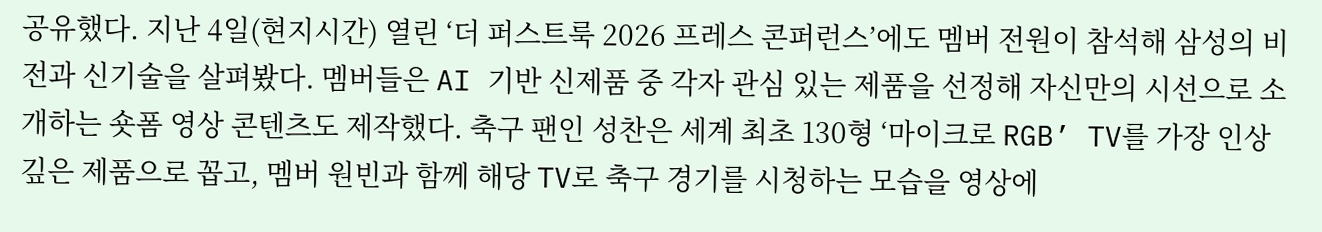공유했다. 지난 4일(현지시간) 열린 ‘더 퍼스트룩 2026 프레스 콘퍼런스’에도 멤버 전원이 참석해 삼성의 비전과 신기술을 살펴봤다. 멤버들은 AI 기반 신제품 중 각자 관심 있는 제품을 선정해 자신만의 시선으로 소개하는 숏폼 영상 콘텐츠도 제작했다. 축구 팬인 성찬은 세계 최초 130형 ‘마이크로 RGB’ TV를 가장 인상 깊은 제품으로 꼽고, 멤버 원빈과 함께 해당 TV로 축구 경기를 시청하는 모습을 영상에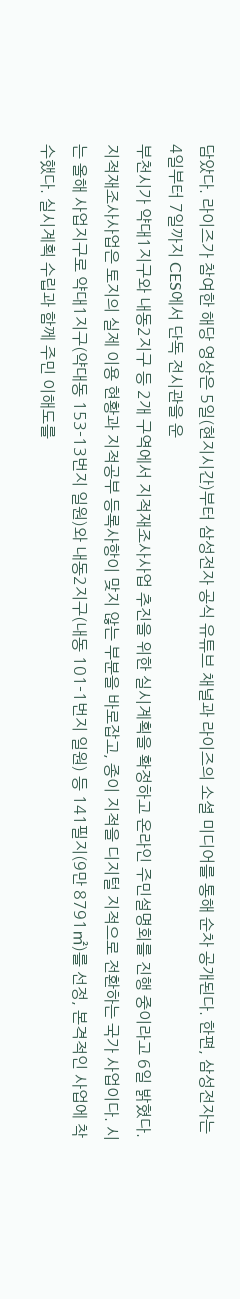담았다. 라이즈가 참여한 해당 영상은 5일(현지시간)부터 삼성전자 공식 유튜브 채널과 라이즈의 소셜 미디어를 통해 순차 공개된다. 한편, 삼성전자는 4일부터 7일까지 CES에서 단독 전시관을 운
부천시가 약대1지구와 내동2지구 등 2개 구역에서 지적재조사사업 추진을 위한 실시계획을 확정하고 온라인 주민설명회를 진행 중이라고 6일 밝혔다. 지적재조사사업은 토지의 실제 이용 현황과 지적공부 등록사항이 맞지 않는 부분을 바로잡고, 종이 지적을 디지털 지적으로 전환하는 국가 사업이다. 시는 올해 사업지구로 약대1지구(약대동 153-13번지 일원)와 내동2지구(내동 101-1번지 일원) 등 141필지(9만 8791㎡)를 선정, 본격적인 사업에 착수했다. 실시계획 수립과 함께 주민 이해도를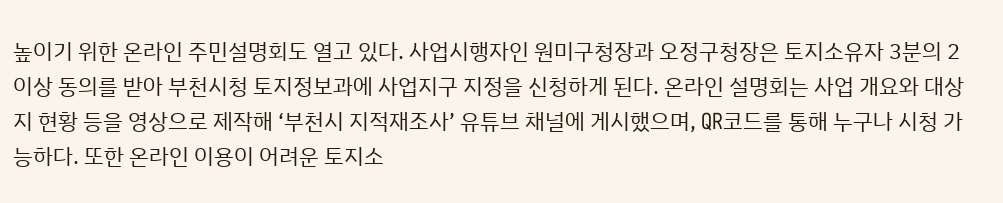높이기 위한 온라인 주민설명회도 열고 있다. 사업시행자인 원미구청장과 오정구청장은 토지소유자 3분의 2 이상 동의를 받아 부천시청 토지정보과에 사업지구 지정을 신청하게 된다. 온라인 설명회는 사업 개요와 대상지 현황 등을 영상으로 제작해 ‘부천시 지적재조사’ 유튜브 채널에 게시했으며, QR코드를 통해 누구나 시청 가능하다. 또한 온라인 이용이 어려운 토지소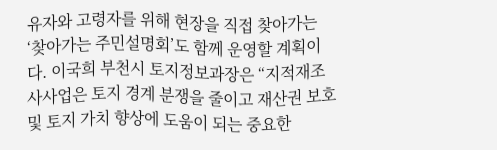유자와 고령자를 위해 현장을 직접 찾아가는 ‘찾아가는 주민설명회’도 함께 운영할 계획이다. 이국희 부천시 토지정보과장은 “지적재조사사업은 토지 경계 분쟁을 줄이고 재산권 보호 및 토지 가치 향상에 도움이 되는 중요한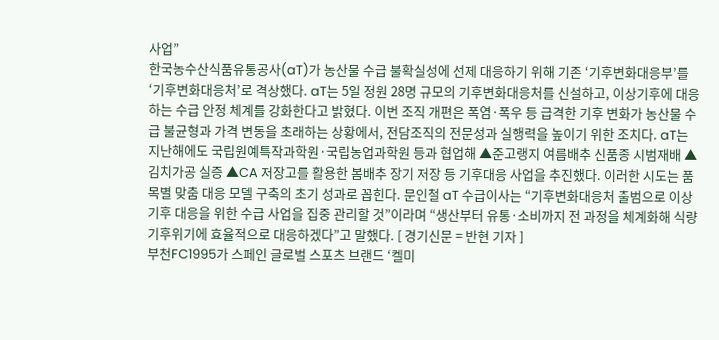사업”
한국농수산식품유통공사(aT)가 농산물 수급 불확실성에 선제 대응하기 위해 기존 ‘기후변화대응부’를 ‘기후변화대응처’로 격상했다. aT는 5일 정원 28명 규모의 기후변화대응처를 신설하고, 이상기후에 대응하는 수급 안정 체계를 강화한다고 밝혔다. 이번 조직 개편은 폭염·폭우 등 급격한 기후 변화가 농산물 수급 불균형과 가격 변동을 초래하는 상황에서, 전담조직의 전문성과 실행력을 높이기 위한 조치다. aT는 지난해에도 국립원예특작과학원·국립농업과학원 등과 협업해 ▲준고랭지 여름배추 신품종 시범재배 ▲김치가공 실증 ▲CA 저장고를 활용한 봄배추 장기 저장 등 기후대응 사업을 추진했다. 이러한 시도는 품목별 맞춤 대응 모델 구축의 초기 성과로 꼽힌다. 문인철 aT 수급이사는 “기후변화대응처 출범으로 이상기후 대응을 위한 수급 사업을 집중 관리할 것”이라며 “생산부터 유통·소비까지 전 과정을 체계화해 식량 기후위기에 효율적으로 대응하겠다”고 말했다. [ 경기신문 = 반현 기자 ]
부천FC1995가 스페인 글로벌 스포츠 브랜드 ‘켈미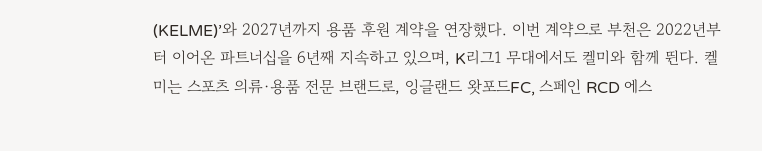(KELME)’와 2027년까지 용품 후원 계약을 연장했다. 이번 계약으로 부천은 2022년부터 이어온 파트너십을 6년째 지속하고 있으며, K리그1 무대에서도 켈미와 함께 뛴다. 켈미는 스포츠 의류·용품 전문 브랜드로, 잉글랜드 왓포드FC, 스페인 RCD 에스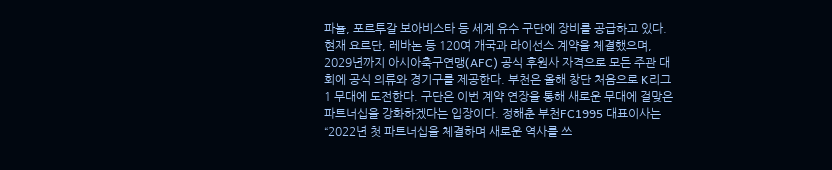파뇰, 포르투갈 보아비스타 등 세계 유수 구단에 장비를 공급하고 있다. 현재 요르단, 레바논 등 120여 개국과 라이선스 계약을 체결했으며, 2029년까지 아시아축구연맹(AFC) 공식 후원사 자격으로 모든 주관 대회에 공식 의류와 경기구를 제공한다. 부천은 올해 창단 처음으로 K리그1 무대에 도전한다. 구단은 이번 계약 연장을 통해 새로운 무대에 걸맞은 파트너십을 강화하겠다는 입장이다. 정해춘 부천FC1995 대표이사는 “2022년 첫 파트너십을 체결하며 새로운 역사를 쓰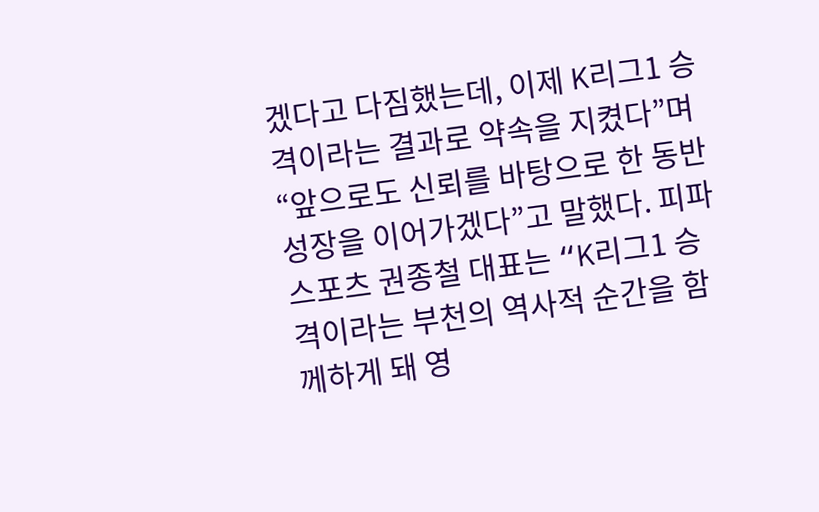겠다고 다짐했는데, 이제 K리그1 승격이라는 결과로 약속을 지켰다”며 “앞으로도 신뢰를 바탕으로 한 동반 성장을 이어가겠다”고 말했다. 피파스포츠 권종철 대표는 “K리그1 승격이라는 부천의 역사적 순간을 함께하게 돼 영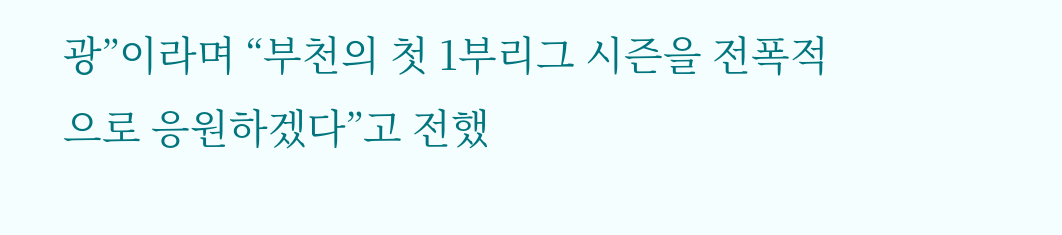광”이라며 “부천의 첫 1부리그 시즌을 전폭적으로 응원하겠다”고 전했